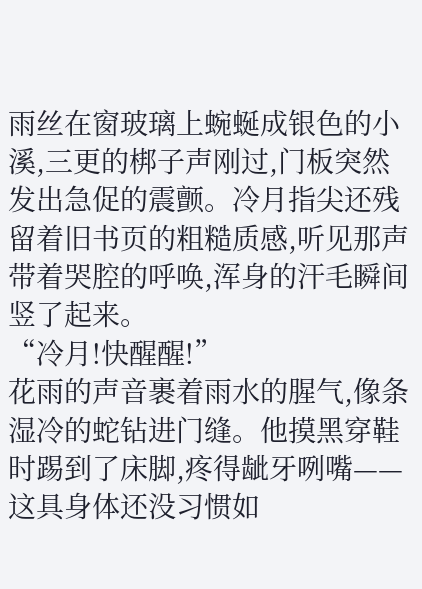雨丝在窗玻璃上蜿蜒成银色的小溪,三更的梆子声刚过,门板突然发出急促的震颤。冷月指尖还残留着旧书页的粗糙质感,听见那声带着哭腔的呼唤,浑身的汗毛瞬间竖了起来。
“冷月!快醒醒!”
花雨的声音裹着雨水的腥气,像条湿冷的蛇钻进门缝。他摸黑穿鞋时踢到了床脚,疼得龇牙咧嘴——这具身体还没习惯如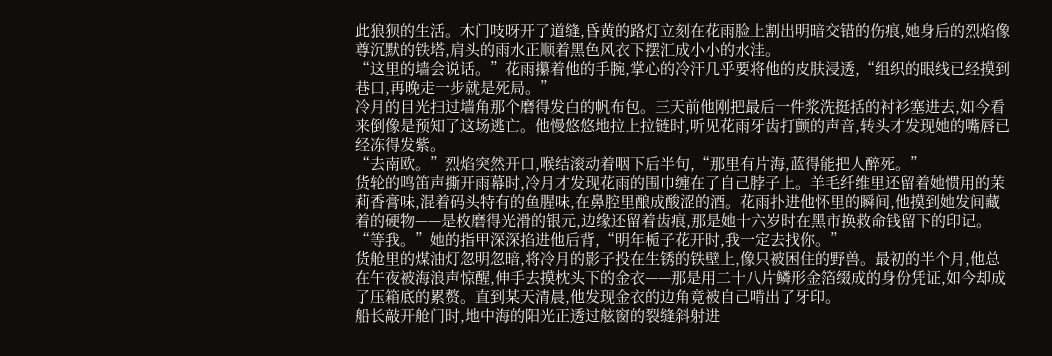此狼狈的生活。木门吱呀开了道缝,昏黄的路灯立刻在花雨脸上割出明暗交错的伤痕,她身后的烈焰像尊沉默的铁塔,肩头的雨水正顺着黑色风衣下摆汇成小小的水洼。
“这里的墙会说话。”花雨攥着他的手腕,掌心的冷汗几乎要将他的皮肤浸透,“组织的眼线已经摸到巷口,再晚走一步就是死局。”
冷月的目光扫过墙角那个磨得发白的帆布包。三天前他刚把最后一件浆洗挺括的衬衫塞进去,如今看来倒像是预知了这场逃亡。他慢悠悠地拉上拉链时,听见花雨牙齿打颤的声音,转头才发现她的嘴唇已经冻得发紫。
“去南欧。”烈焰突然开口,喉结滚动着咽下后半句,“那里有片海,蓝得能把人醉死。”
货轮的鸣笛声撕开雨幕时,冷月才发现花雨的围巾缠在了自己脖子上。羊毛纤维里还留着她惯用的茉莉香膏味,混着码头特有的鱼腥味,在鼻腔里酿成酸涩的酒。花雨扑进他怀里的瞬间,他摸到她发间藏着的硬物——是枚磨得光滑的银元,边缘还留着齿痕,那是她十六岁时在黑市换救命钱留下的印记。
“等我。”她的指甲深深掐进他后背,“明年栀子花开时,我一定去找你。”
货舱里的煤油灯忽明忽暗,将冷月的影子投在生锈的铁壁上,像只被困住的野兽。最初的半个月,他总在午夜被海浪声惊醒,伸手去摸枕头下的金衣——那是用二十八片鳞形金箔缀成的身份凭证,如今却成了压箱底的累赘。直到某天清晨,他发现金衣的边角竟被自己啃出了牙印。
船长敲开舱门时,地中海的阳光正透过舷窗的裂缝斜射进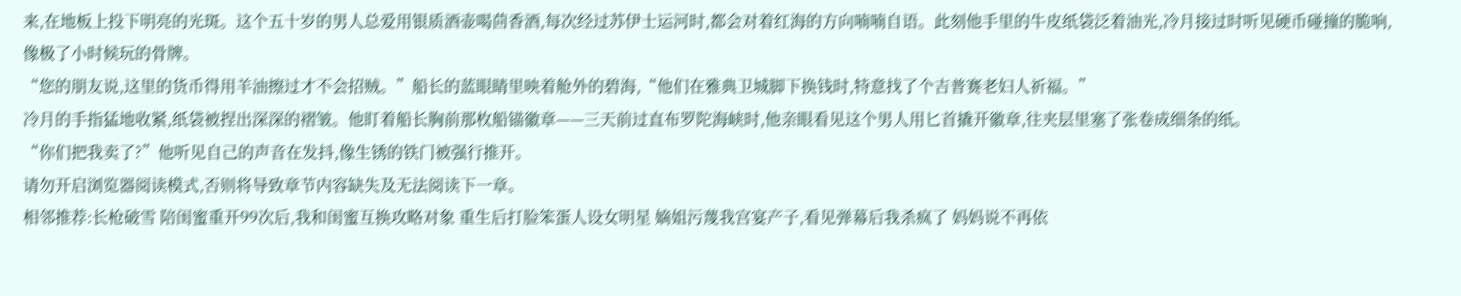来,在地板上投下明亮的光斑。这个五十岁的男人总爱用银质酒壶喝茴香酒,每次经过苏伊士运河时,都会对着红海的方向喃喃自语。此刻他手里的牛皮纸袋泛着油光,冷月接过时听见硬币碰撞的脆响,像极了小时候玩的骨牌。
“您的朋友说,这里的货币得用羊油擦过才不会招贼。”船长的蓝眼睛里映着舱外的碧海,“他们在雅典卫城脚下换钱时,特意找了个吉普赛老妇人祈福。”
冷月的手指猛地收紧,纸袋被捏出深深的褶皱。他盯着船长胸前那枚船锚徽章——三天前过直布罗陀海峡时,他亲眼看见这个男人用匕首撬开徽章,往夹层里塞了张卷成细条的纸。
“你们把我卖了?”他听见自己的声音在发抖,像生锈的铁门被强行推开。
请勿开启浏览器阅读模式,否则将导致章节内容缺失及无法阅读下一章。
相邻推荐:长枪破雪 陪闺蜜重开99次后,我和闺蜜互换攻略对象 重生后打脸笨蛋人设女明星 嫡姐污蔑我宫宴产子,看见弹幕后我杀疯了 妈妈说不再依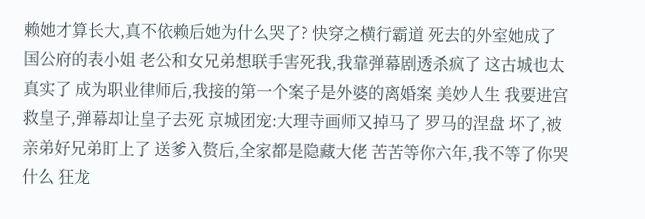赖她才算长大,真不依赖后她为什么哭了? 快穿之横行霸道 死去的外室她成了国公府的表小姐 老公和女兄弟想联手害死我,我靠弹幕剧透杀疯了 这古城也太真实了 成为职业律师后,我接的第一个案子是外婆的离婚案 美妙人生 我要进宫救皇子,弹幕却让皇子去死 京城团宠:大理寺画师又掉马了 罗马的涅盘 坏了,被亲弟好兄弟盯上了 送爹入赘后,全家都是隐藏大佬 苦苦等你六年,我不等了你哭什么 狂龙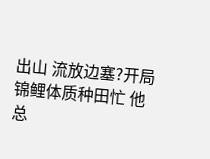出山 流放边塞?开局锦鲤体质种田忙 他总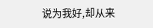说为我好,却从来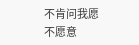不肯问我愿不愿意